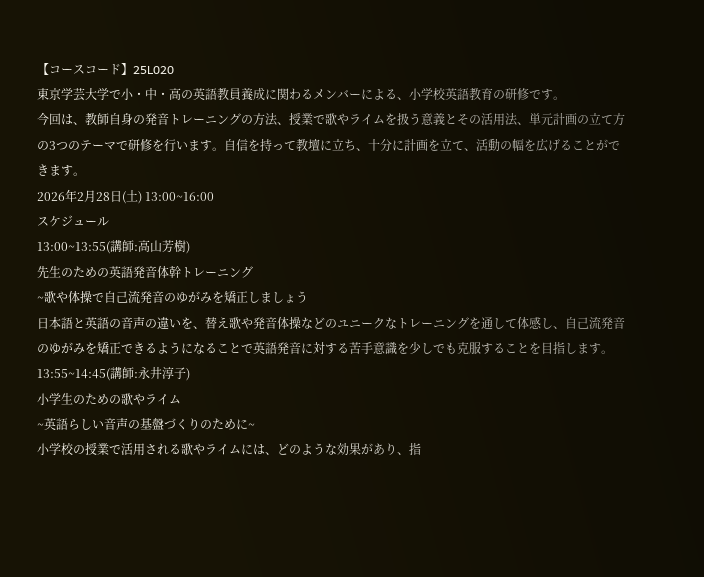【コースコード】25L020
東京学芸大学で小・中・高の英語教員養成に関わるメンバーによる、小学校英語教育の研修です。
今回は、教師自身の発音トレーニングの方法、授業で歌やライムを扱う意義とその活用法、単元計画の立て方の3つのテーマで研修を行います。自信を持って教壇に立ち、十分に計画を立て、活動の幅を広げることができます。
2026年2月28日(土) 13:00~16:00
スケジュール
13:00~13:55(講師:高山芳樹)
先生のための英語発音体幹トレーニング
~歌や体操で自己流発音のゆがみを矯正しましょう
日本語と英語の音声の違いを、替え歌や発音体操などのユニークなトレーニングを通して体感し、自己流発音のゆがみを矯正できるようになることで英語発音に対する苦手意識を少しでも克服することを目指します。
13:55~14:45(講師:永井淳子)
小学生のための歌やライム
~英語らしい音声の基盤づくりのために~
小学校の授業で活用される歌やライムには、どのような効果があり、指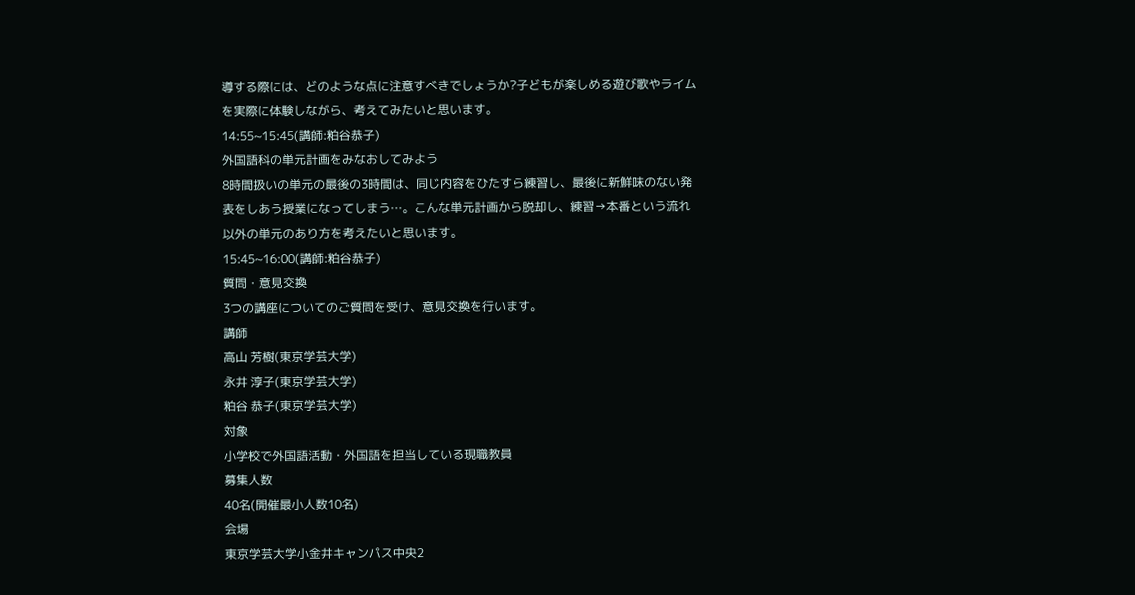導する際には、どのような点に注意すべきでしょうか?子どもが楽しめる遊び歌やライムを実際に体験しながら、考えてみたいと思います。
14:55~15:45(講師:粕谷恭子)
外国語科の単元計画をみなおしてみよう
8時間扱いの単元の最後の3時間は、同じ内容をひたすら練習し、最後に新鮮味のない発表をしあう授業になってしまう…。こんな単元計画から脱却し、練習→本番という流れ以外の単元のあり方を考えたいと思います。
15:45~16:00(講師:粕谷恭子)
質問・意見交換
3つの講座についてのご質問を受け、意見交換を行います。
講師
高山 芳樹(東京学芸大学)
永井 淳子(東京学芸大学)
粕谷 恭子(東京学芸大学)
対象
小学校で外国語活動・外国語を担当している現職教員
募集人数
40名(開催最小人数10名)
会場
東京学芸大学小金井キャンパス中央2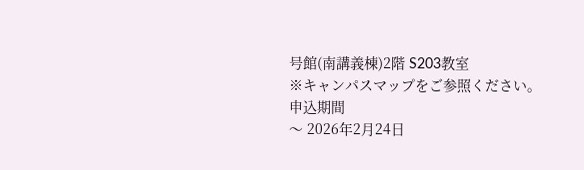号館(南講義棟)2階 S203教室
※キャンパスマップをご参照ください。
申込期間
〜 2026年2月24日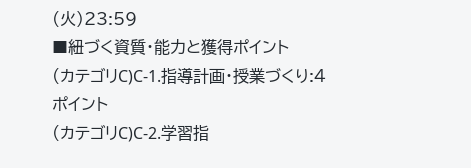(火)23:59
■紐づく資質・能力と獲得ポイント
(カテゴリC)C-1.指導計画・授業づくり:4ポイント
(カテゴリC)C-2.学習指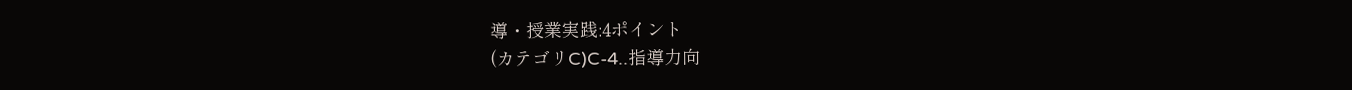導・授業実践:4ポイント
(カテゴリC)C-4..指導力向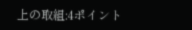上の取組:4ポイント